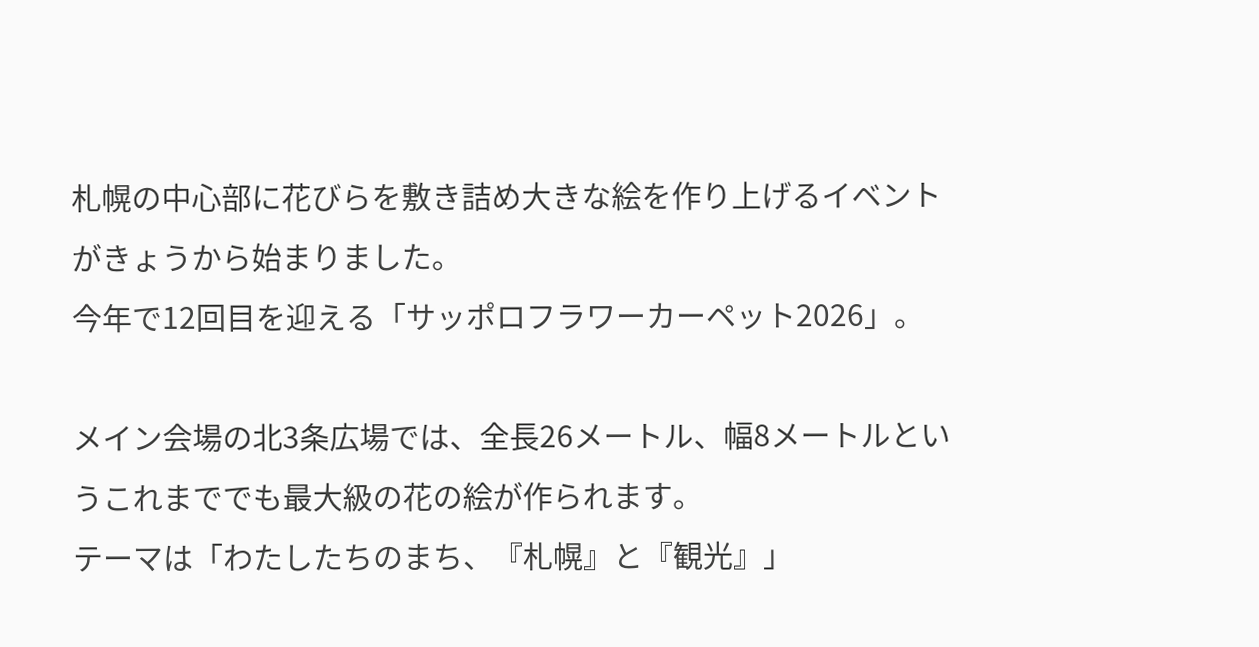札幌の中心部に花びらを敷き詰め大きな絵を作り上げるイベントがきょうから始まりました。
今年で12回目を迎える「サッポロフラワーカーペット2026」。

メイン会場の北3条広場では、全長26メートル、幅8メートルというこれまででも最大級の花の絵が作られます。
テーマは「わたしたちのまち、『札幌』と『観光』」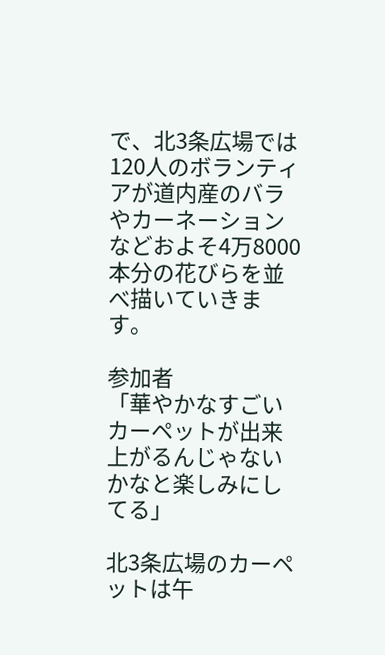で、北3条広場では120人のボランティアが道内産のバラやカーネーションなどおよそ4万8000本分の花びらを並べ描いていきます。

参加者
「華やかなすごいカーペットが出来上がるんじゃないかなと楽しみにしてる」

北3条広場のカーペットは午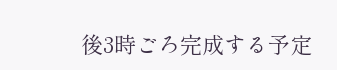後3時ごろ完成する予定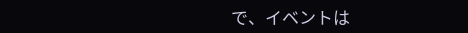で、イベントは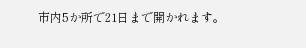市内5か所で21日まで開かれます。